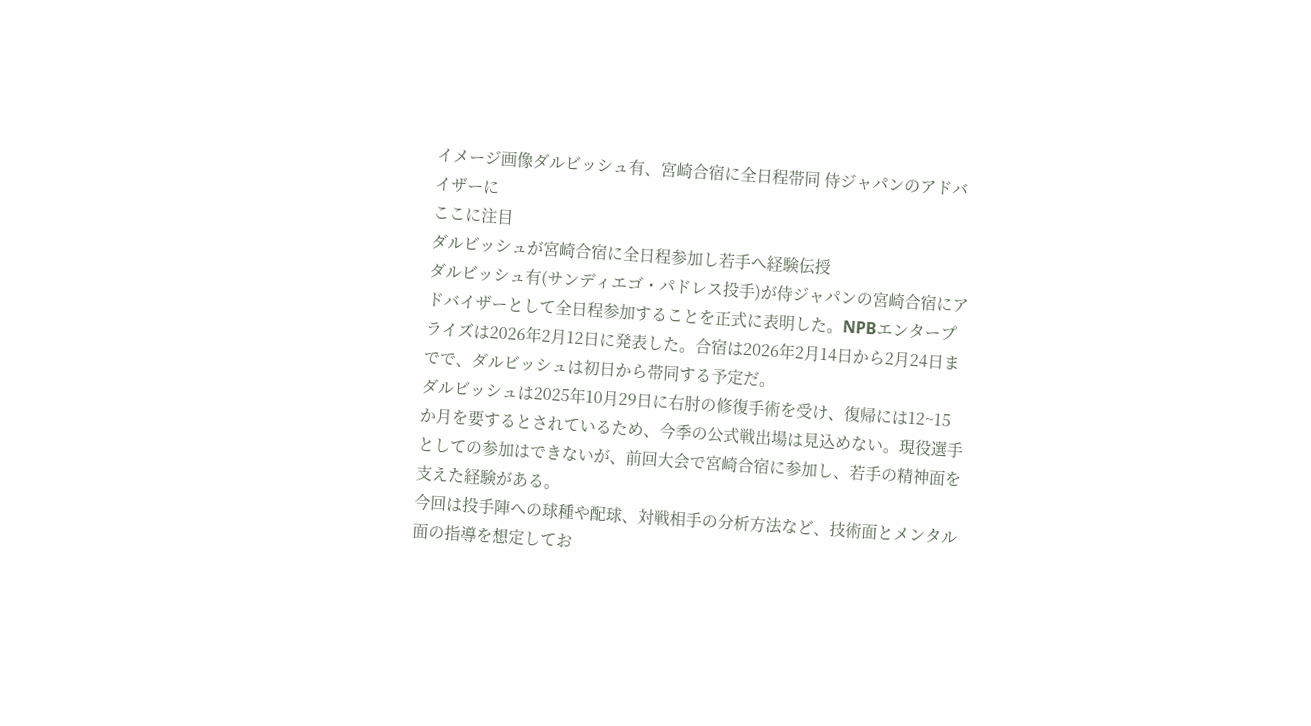イメージ画像ダルビッシュ有、宮崎合宿に全日程帯同 侍ジャパンのアドバイザーに
ここに注目
ダルビッシュが宮崎合宿に全日程参加し若手へ経験伝授
ダルビッシュ有(サンディエゴ・パドレス投手)が侍ジャパンの宮崎合宿にアドバイザーとして全日程参加することを正式に表明した。NPBエンタープライズは2026年2月12日に発表した。合宿は2026年2月14日から2月24日までで、ダルビッシュは初日から帯同する予定だ。
ダルビッシュは2025年10月29日に右肘の修復手術を受け、復帰には12~15か月を要するとされているため、今季の公式戦出場は見込めない。現役選手としての参加はできないが、前回大会で宮崎合宿に参加し、若手の精神面を支えた経験がある。
今回は投手陣への球種や配球、対戦相手の分析方法など、技術面とメンタル面の指導を想定してお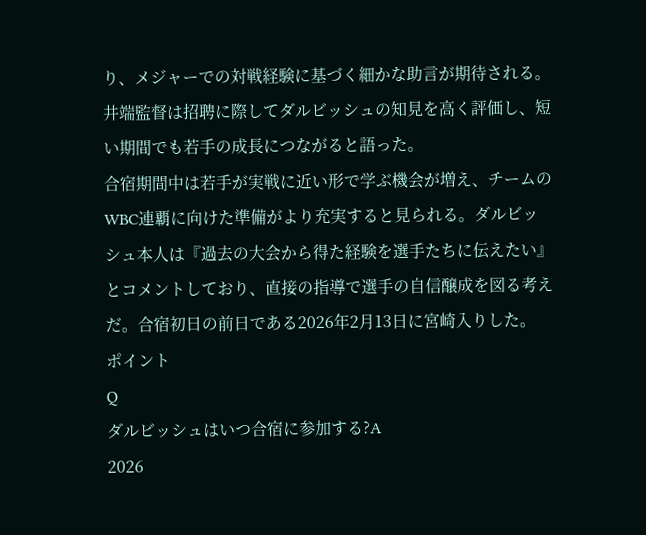り、メジャーでの対戦経験に基づく細かな助言が期待される。井端監督は招聘に際してダルビッシュの知見を高く評価し、短い期間でも若手の成長につながると語った。
合宿期間中は若手が実戦に近い形で学ぶ機会が増え、チームのWBC連覇に向けた準備がより充実すると見られる。ダルビッシュ本人は『過去の大会から得た経験を選手たちに伝えたい』とコメントしており、直接の指導で選手の自信醸成を図る考えだ。合宿初日の前日である2026年2月13日に宮崎入りした。
ポイント
Q
ダルビッシュはいつ合宿に参加する?A
2026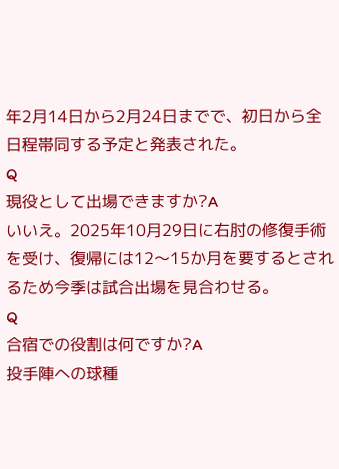年2月14日から2月24日までで、初日から全日程帯同する予定と発表された。
Q
現役として出場できますか?A
いいえ。2025年10月29日に右肘の修復手術を受け、復帰には12〜15か月を要するとされるため今季は試合出場を見合わせる。
Q
合宿での役割は何ですか?A
投手陣への球種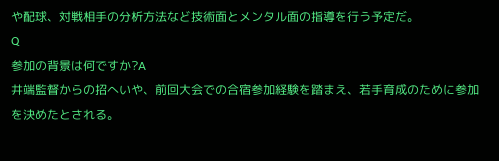や配球、対戦相手の分析方法など技術面とメンタル面の指導を行う予定だ。
Q
参加の背景は何ですか?A
井端監督からの招へいや、前回大会での合宿参加経験を踏まえ、若手育成のために参加を決めたとされる。